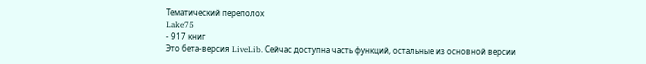Тематический переполох
Lake75
- 917 книг
Это бета-версия LiveLib. Сейчас доступна часть функций, остальные из основной версии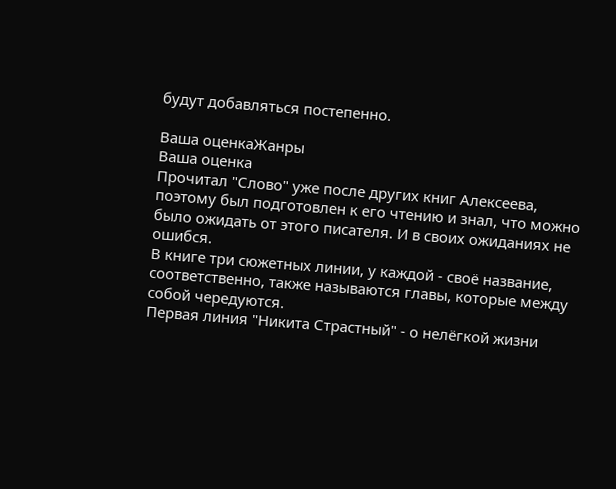будут добавляться постепенно.

Ваша оценкаЖанры
Ваша оценка
Прочитал "Слово" уже после других книг Алексеева, поэтому был подготовлен к его чтению и знал, что можно было ожидать от этого писателя. И в своих ожиданиях не ошибся.
В книге три сюжетных линии, у каждой - своё название, соответственно, также называются главы, которые между собой чередуются.
Первая линия "Никита Страстный" - о нелёгкой жизни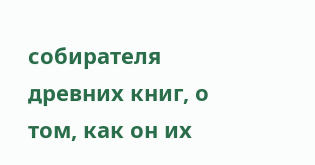собирателя древних книг, о том, как он их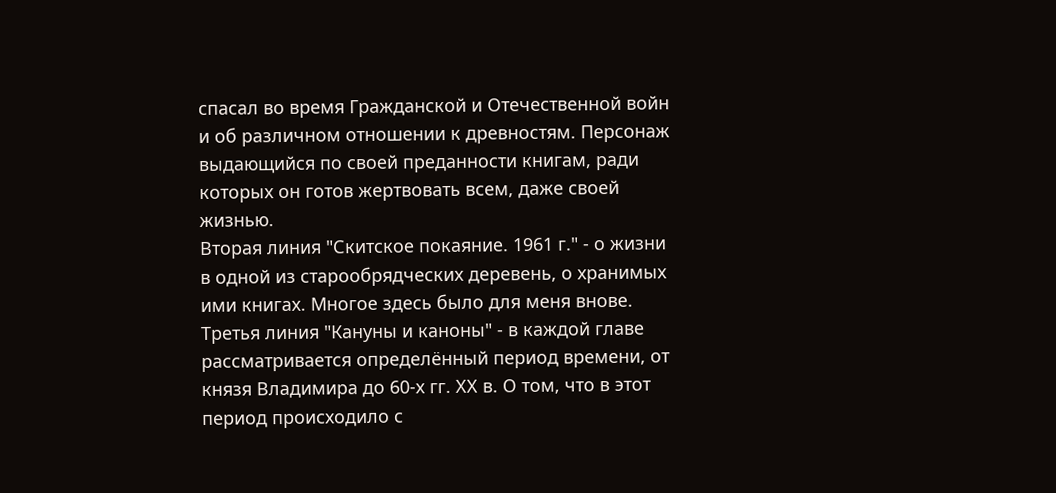спасал во время Гражданской и Отечественной войн и об различном отношении к древностям. Персонаж выдающийся по своей преданности книгам, ради которых он готов жертвовать всем, даже своей жизнью.
Вторая линия "Скитское покаяние. 1961 г." - о жизни в одной из старообрядческих деревень, о хранимых ими книгах. Многое здесь было для меня внове.
Третья линия "Кануны и каноны" - в каждой главе рассматривается определённый период времени, от князя Владимира до 60-х гг. ХХ в. О том, что в этот период происходило с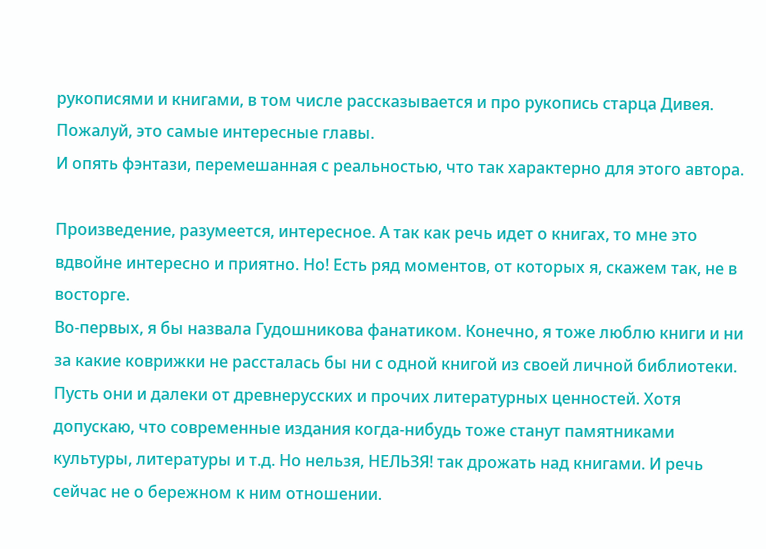рукописями и книгами, в том числе рассказывается и про рукопись старца Дивея. Пожалуй, это самые интересные главы.
И опять фэнтази, перемешанная с реальностью, что так характерно для этого автора.

Произведение, разумеется, интересное. А так как речь идет о книгах, то мне это вдвойне интересно и приятно. Но! Есть ряд моментов, от которых я, скажем так, не в восторге.
Во-первых, я бы назвала Гудошникова фанатиком. Конечно, я тоже люблю книги и ни за какие коврижки не рассталась бы ни с одной книгой из своей личной библиотеки. Пусть они и далеки от древнерусских и прочих литературных ценностей. Хотя допускаю, что современные издания когда-нибудь тоже станут памятниками культуры, литературы и т.д. Но нельзя, НЕЛЬЗЯ! так дрожать над книгами. И речь сейчас не о бережном к ним отношении.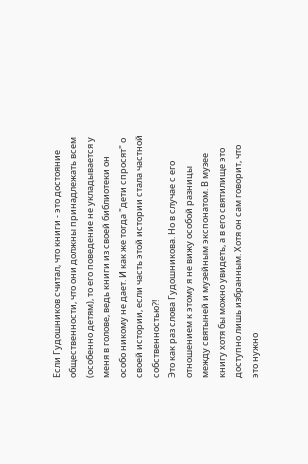Если Гудошников считал, что книги - это достояние общественности, что они должны принадлежать всем (особенно детям), то его поведение не укладывается у меня в голове, ведь книги из своей библиотеки он особо никому не дает. И как же тогда "дети спросят" о своей истории, если часть этой истории стала частной собственностью?!
Это как раз слова Гудошникова. Но в случае с его отношением к этому я не вижу особой разницы между святыней и музейным экспонатом. В музее книгу хотя бы можно увидеть, а в его святилище это доступно лишь избранным. Хотя он сам говорит, что это нужно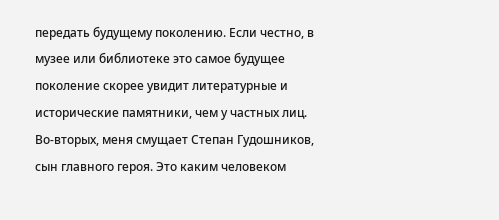передать будущему поколению. Если честно, в музее или библиотеке это самое будущее поколение скорее увидит литературные и исторические памятники, чем у частных лиц.
Во-вторых, меня смущает Степан Гудошников, сын главного героя. Это каким человеком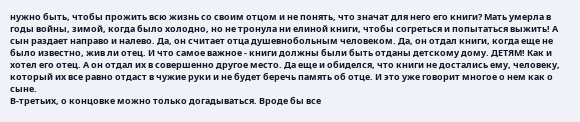нужно быть, чтобы прожить всю жизнь со своим отцом и не понять, что значат для него его книги? Мать умерла в годы войны, зимой, когда было холодно, но не тронула ни елиной книги, чтобы согреться и попытаться выжить! А сын раздает направо и налево. Да, он считает отца душевнобольным человеком. Да, он отдал книги, когда еще не было известно, жив ли отец. И что самое важное - книги должны были быть отданы детскому дому. ДЕТЯМ! Как и хотел его отец. А он отдал их в совершенно другое место. Да еще и обиделся, что книги не достались ему, человеку, который их все равно отдаст в чужие руки и не будет беречь память об отце. И это уже говорит многое о нем как о сыне.
В-третьих, о концовке можно только догадываться. Вроде бы все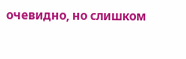очевидно, но слишком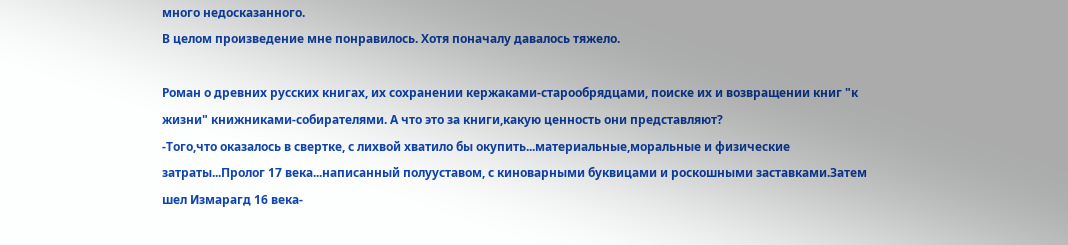много недосказанного.
В целом произведение мне понравилось. Хотя поначалу давалось тяжело.

Роман о древних русских книгах, их сохранении кержаками-старообрядцами, поиске их и возвращении книг "к жизни" книжниками-собирателями. А что это за книги,какую ценность они представляют?
-Того,что оказалось в свертке, с лихвой хватило бы окупить...материальные,моральные и физические затраты...Пролог 17 века...написанный полууставом, с киноварными буквицами и роскошными заставками.Затем шел Измарагд 16 века-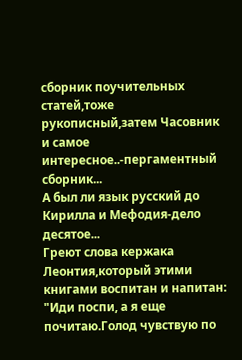сборник поучительных статей,тоже рукописный,затем Часовник и самое интересное..-пергаментный сборник...
А был ли язык русский до Кирилла и Мефодия-дело десятое...
Греют слова кержака Леонтия,который этими книгами воспитан и напитан: "Иди поспи, а я еще почитаю.Голод чувствую по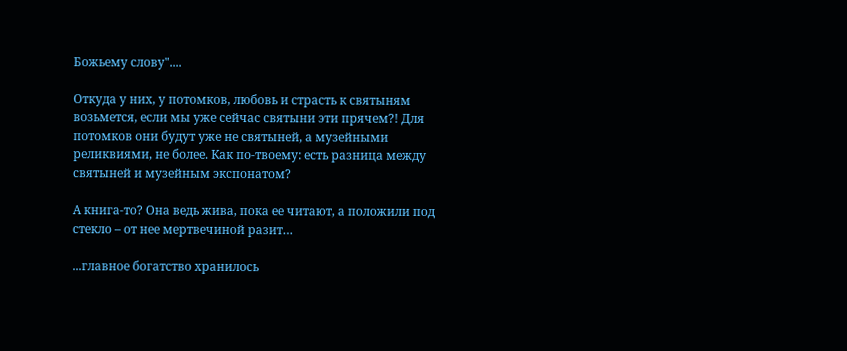Божьему слову"....

Откуда у них, у потомков, любовь и страсть к святыням возьмется, если мы уже сейчас святыни эти прячем?! Для потомков они будут уже не святыней, а музейными реликвиями, не более. Как по-твоему: есть разница между святыней и музейным экспонатом?

А книга-то? Она ведь жива, пока ее читают, а положили под стекло – от нее мертвечиной разит…

...главное богатство хранилось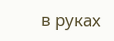в руках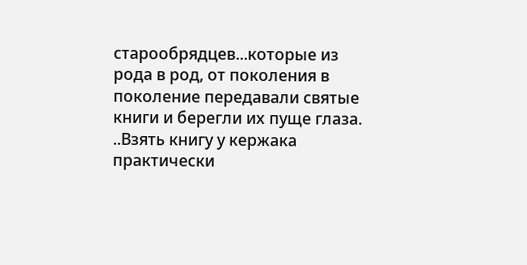старообрядцев...которые из рода в род, от поколения в поколение передавали святые книги и берегли их пуще глаза. ..Взять книгу у кержака практически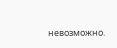невозможно.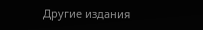Другие издания